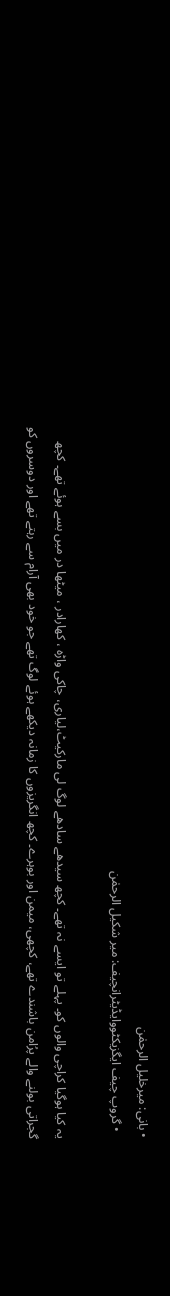• بانی: میرخلیل الرحمٰن
  • گروپ چیف ایگزیکٹووایڈیٹرانچیف: میر شکیل الرحمٰن

یہ کیا ہوگیا کراچی والوں کو۔ پہلے تو ایسے نہ تھے۔ کچھ سیدھے سادھے لوگ لی مارکیٹ،لیاری، چاکی واڑہ ، کھارادر ، میٹھا در میں بسے ہوئے تھے۔ کچھ گجراتی بولنے والے پرُامن باشندے تھے، کچھی، میمن اور بوہرے۔ کچھ انگریزوں کا زمانہ دیکھے ہوئے لوگ تھے جو خود بھی آرام سے رہتے تھے اور دوسروں کو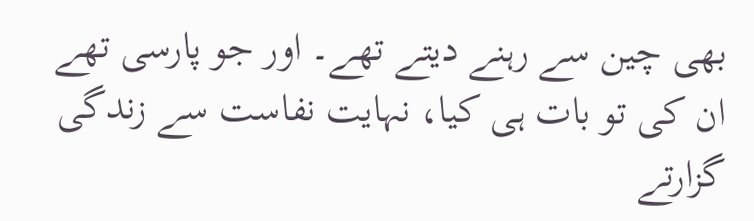بھی چین سے رہنے دیتے تھے۔ اور جو پارسی تھے ان کی تو بات ہی کیا، نہایت نفاست سے زندگی گزارتے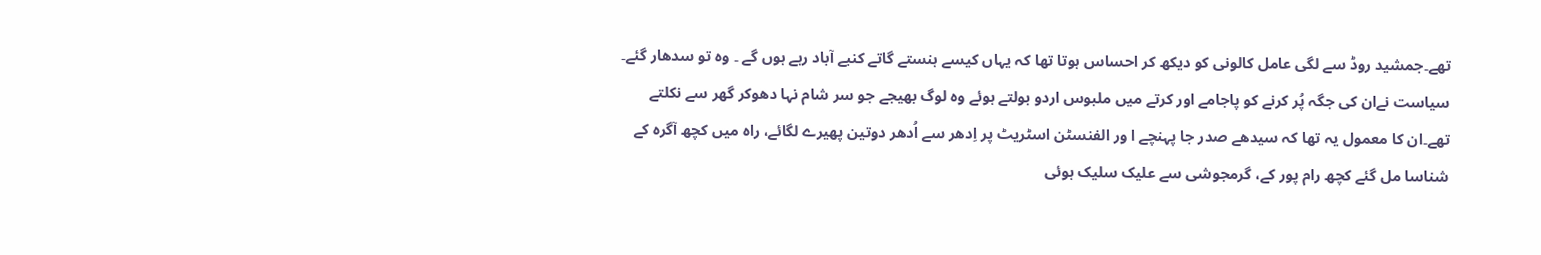تھے۔جمشید روڈ سے لگی عامل کالونی کو دیکھ کر احساس ہوتا تھا کہ یہاں کیسے ہنستے گاتے کنبے آباد رہے ہوں گے ۔ وہ تو سدھار گئے۔ سیاست نےان کی جگہ پُر کرنے کو پاجامے اور کرتے میں ملبوس اردو بولتے ہوئے وہ لوگ بھیجے جو سر شام نہا دھوکر گھر سے نکلتے تھے۔ان کا معمول یہ تھا کہ سیدھے صدر جا پہنچے ا ور الفنسٹن اسٹریٹ پر اِدھر سے اُدھر دوتین پھیرے لگائے، راہ میں کچھ آگرہ کے شناسا مل گئے کچھ رام پور کے، گرمجوشی سے علیک سلیک ہوئی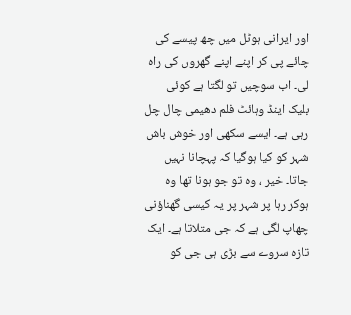اور ایرانی ہوٹل میں چھ پیسے کی چائے پی کر اپنے اپنے گھروں کی راہ لی۔ اب سوچیں تو لگتا ہے کوئی بلیک اینڈ وہائٹ فلم دھیمی چال چل رہی ہے۔ ایسے سکھی اور خوش باش شہر کو کیا ہوگیا کہ پہچانا نہیں جاتا۔ خیر ، وہ تو جو ہونا تھا وہ ہوکر رہا پر شہر پر یہ کیسی گھناؤنی چھاپ لگی ہے کہ جی متلاتا ہے۔ ایک تازہ سروے سے بڑی ہی جی کو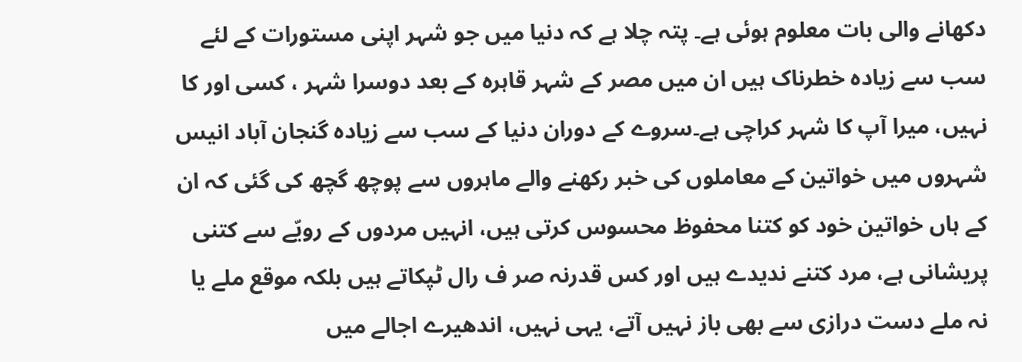دکھانے والی بات معلوم ہوئی ہے۔ پتہ چلا ہے کہ دنیا میں جو شہر اپنی مستورات کے لئے سب سے زیادہ خطرناک ہیں ان میں مصر کے شہر قاہرہ کے بعد دوسرا شہر ، کسی اور کا نہیں، میرا آپ کا شہر کراچی ہے۔سروے کے دوران دنیا کے سب سے زیادہ گنجان آباد انیس شہروں میں خواتین کے معاملوں کی خبر رکھنے والے ماہروں سے پوچھ گچھ کی گئی کہ ان کے ہاں خواتین خود کو کتنا محفوظ محسوس کرتی ہیں، انہیں مردوں کے رویّے سے کتنی پریشانی ہے، مرد کتنے ندیدے ہیں اور کس قدرنہ صر ف رال ٹپکاتے ہیں بلکہ موقع ملے یا نہ ملے دست درازی سے بھی باز نہیں آتے، یہی نہیں، اندھیرے اجالے میں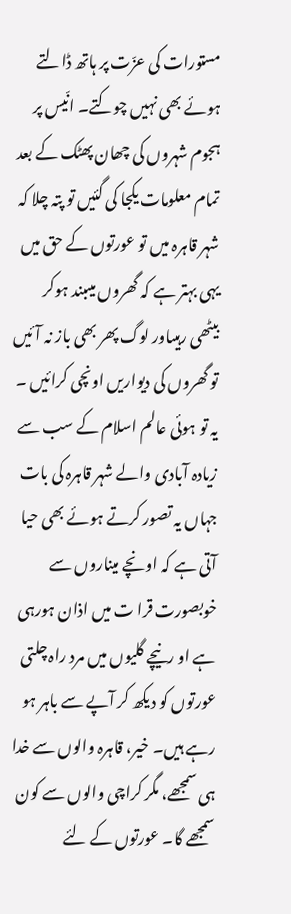مستورات کی عزّت پر ہاتھ ڈالتے ہوئے بھی نہیں چوکتے۔ انّیس پر ہجوم شہروں کی چھان پھٹک کے بعد تمام معلومات یکجا کی گئیں تو پتہ چلا کہ شہر قاہرہ میں تو عورتوں کے حق میں یہی بہتر ہے کہ گھروں میںبند ہوکر بیٹھی رہیںاور لوگ پھر بھی باز نہ آئیں تو گھروں کی دیواریں اونچی کرائیں ۔ یہ تو ہوئی عالم اسلام کے سب سے زیادہ آبادی والے شہر قاہرہ کی بات جہاں یہ تصور کرتے ہوئے بھی حیا آتی ہے کہ اونچے میناروں سے خوبصورت قرا ت میں اذان ہورہی ہے او رنیچے گلیوں میں مرد راہ چلتی عورتوں کو دیکھ کر آپے سے باہر ہو رہے ہیں۔ خیر، قاہرہ والوں سے خدا ہی سمجھے، مگر کراچی والوں سے کون سمجھے گا۔ عورتوں کے لئے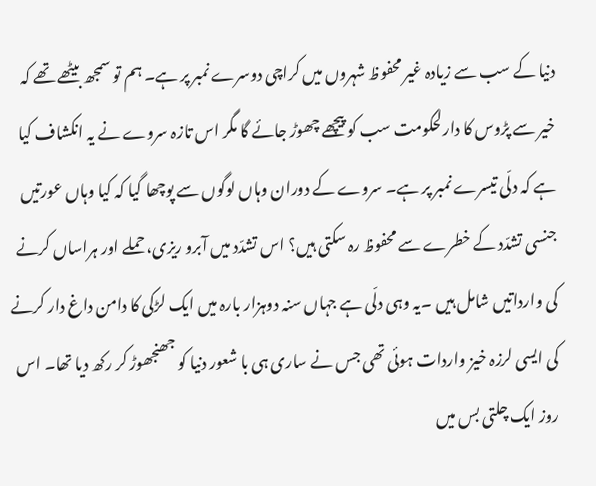دنیا کے سب سے زیادہ غیر محفوظ شہروں میں کراچی دوسرے نمبر پر ہے۔ ہم تو سمجھ بیٹھے تھے کہ خیر سے پڑوس کا دارلحکومت سب کو پیچھے چھوڑ جائے گا مگر اس تازہ سروے نے یہ انکشاف کیا ہے کہ دلّی تیسرے نمبر پر ہے۔ سروے کے دوران وہاں لوگوں سے پوچھا گیا کہ کیا وہاں عورتیں جنسی تشدّد کے خطرے سے محفوظ رہ سکتی ہیں؟ اس تشدّد میں آبرو ریزی، حملے اور ہراساں کرنے کی وارداتیں شامل ہیں ۔یہ وہی دلّی ہے جہاں سنہ دوہزار بارہ میں ایک لڑکی کا دامن داغ دار کرنے کی ایسی لرزہ خیز واردات ہوئی تھی جس نے ساری ہی با شعور دنیا کو جھنجھوڑ کر رکھ دیا تھا۔ اس روز ایک چلتی بس میں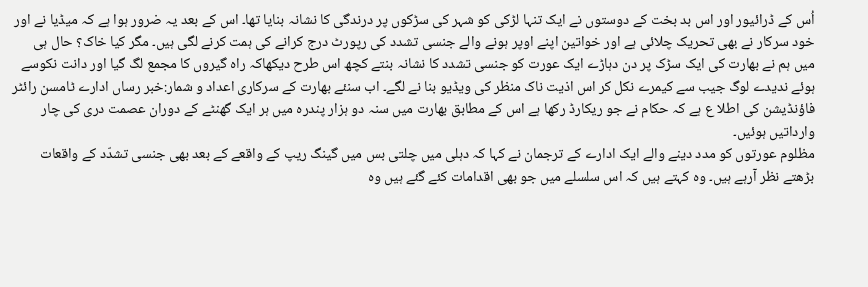اُس کے ڈرائیور اور اس بد بخت کے دوستوں نے ایک تنہا لڑکی کو شہر کی سڑکوں پر درندگی کا نشانہ بنایا تھا۔ اس کے بعد یہ ضرور ہوا ہے کہ میڈیا نے اور خود سرکار نے بھی تحریک چلائی ہے اور خواتین اپنے اوپر ہونے والے جنسی تشدد کی رپورٹ درج کرانے کی ہمت کرنے لگی ہیں۔ مگر کیا خاک؟ حال ہی میں ہم نے بھارت کی ایک سڑک پر دن دہاڑے ایک عورت کو جنسی تشدد کا نشانہ بنتے کچھ اس طرح دیکھاکہ راہ گیروں کا مجمع لگ گیا اور دانت نکوسے ہوئے ندیدے لوگ جیب سے کیمرے نکل کر اس اذیت ناک منظر کی ویڈیو بنا نے لگے۔ اب سنئے بھارت کے سرکاری اعداد و شمار:خبر رساں ادارے ٹامسن رائٹر فاؤنڈیشن کی اطلا ع ہے کہ حکام نے جو ریکارڈ رکھا ہے اس کے مطابق بھارت میں سنہ دو ہزار پندرہ میں ہر ایک گھنٹے کے دوران عصمت دری کی چار وارداتیں ہوئیں۔
مظلوم عورتوں کو مدد دینے والے ایک ادارے کے ترجمان نے کہا کہ دہلی میں چلتی بس میں گینگ ریپ کے واقعے کے بعد بھی جنسی تشدّد کے واقعات بڑھتے نظر آرہے ہیں۔ وہ کہتے ہیں کہ اس سلسلے میں جو بھی اقدامات کئے گئے ہیں وہ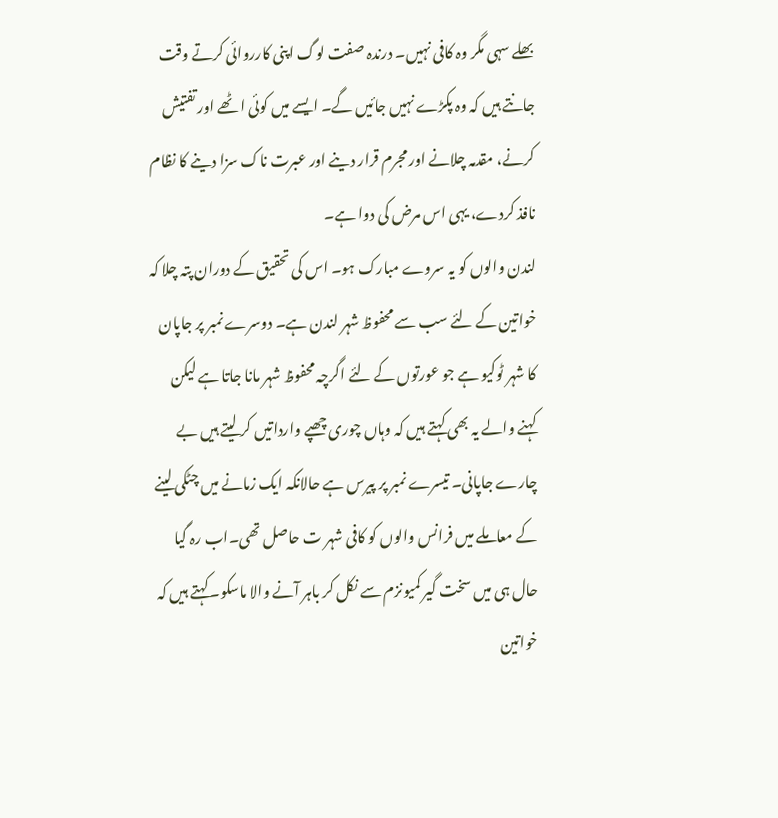بھلے سہی مگر وہ کافی نہیں۔ درندہ صفت لوگ اپنی کارروائی کرتے وقت جانتے ہیں کہ وہ پکڑے نہیں جائیں گے۔ ایسے میں کوئی ا ٹھے اور تفتیش کرنے، مقدمہ چلانے اور مجرم قرار دینے اور عبرت ناک سزا دینے کا نظام نافذ کردے، یہی اس مرض کی دوا ہے۔
لندن والوں کو یہ سروے مبارک ہو۔ اس کی تحقیق کے دوران پتہ چلا کہ خواتین کے لئے سب سے محفوظ شہر لندن ہے۔ دوسرے نمبر پر جاپان کا شہر ٹوکیو ہے جو عورتوں کے لئے اگرچہ محفوظ شہر مانا جاتا ہے لیکن کہنے والے یہ بھی کہتے ہیں کہ وہاں چوری چھپے وارداتیں کر لیتے ہیں بے چارے جاپانی۔ تیسرے نمبر پر پیرس ہے حالانکہ ایک زمانے میں چٹکی لینے کے معاملے میں فرانس والوں کو کافی شہر ت حاصل تھی۔اب رہ گیا حال ہی میں سخت گیر کمیونزم سے نکل کر باہر آنے والا ماسکو۔کہتے ہیں کہ خواتین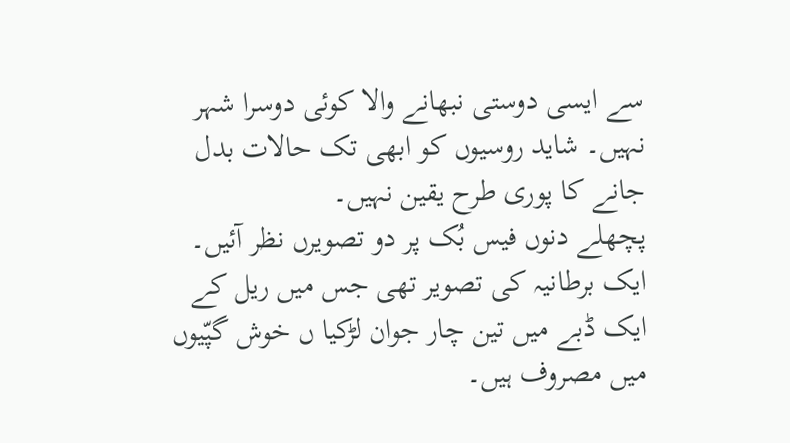سے ایسی دوستی نبھانے والا کوئی دوسرا شہر نہیں۔ شاید روسیوں کو ابھی تک حالات بدل جانے کا پوری طرح یقین نہیں۔
پچھلے دنوں فیس بُک پر دو تصویرں نظر آئیں۔ ایک برطانیہ کی تصویر تھی جس میں ریل کے ایک ڈبے میں تین چار جوان لڑکیا ں خوش گپّیوں میں مصروف ہیں۔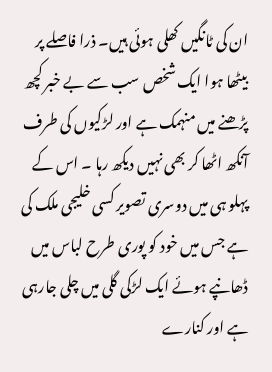ان کی ٹانگیں کھلی ہوئی ہیں۔ ذرا فاصلے پر بیٹھا ہوا ایک شخص سب سے بے خبر کچھ پڑھنے میں منہمک ہے اور لڑکیوں کی طرف آنکھ اٹھا کر بھی نہیں دیکھ رہا ۔ اس کے پہلو ہی میں دوسری تصویر کسی خلیجی ملک کی ہے جس میں خود کو پوری طرح لباس میں ڈھانپے ہوئے ایک لڑکی گلی میں چلی جارہی ہے اور کنارے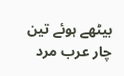بیٹھے ہوئے تین چار عرب مرد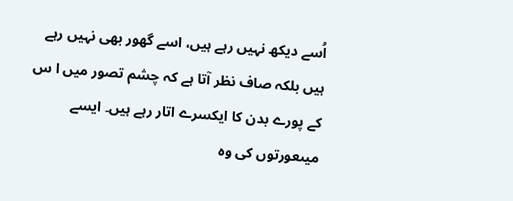اُسے دیکھ نہیں رہے ہیں، اسے گھور بھی نہیں رہے ہیں بلکہ صاف نظر آتا ہے کہ چشم تصور میں ا س کے پورے بدن کا ایکسرے اتار رہے ہیں۔ ایسے میںعورتوں کی وہ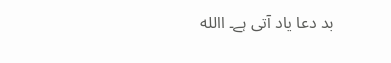بد دعا یاد آتی ہے۔ االله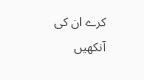کرے ان کی آنکھیں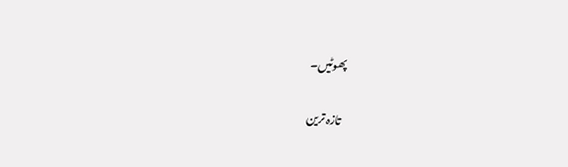پھوٹیں۔

تازہ ترین